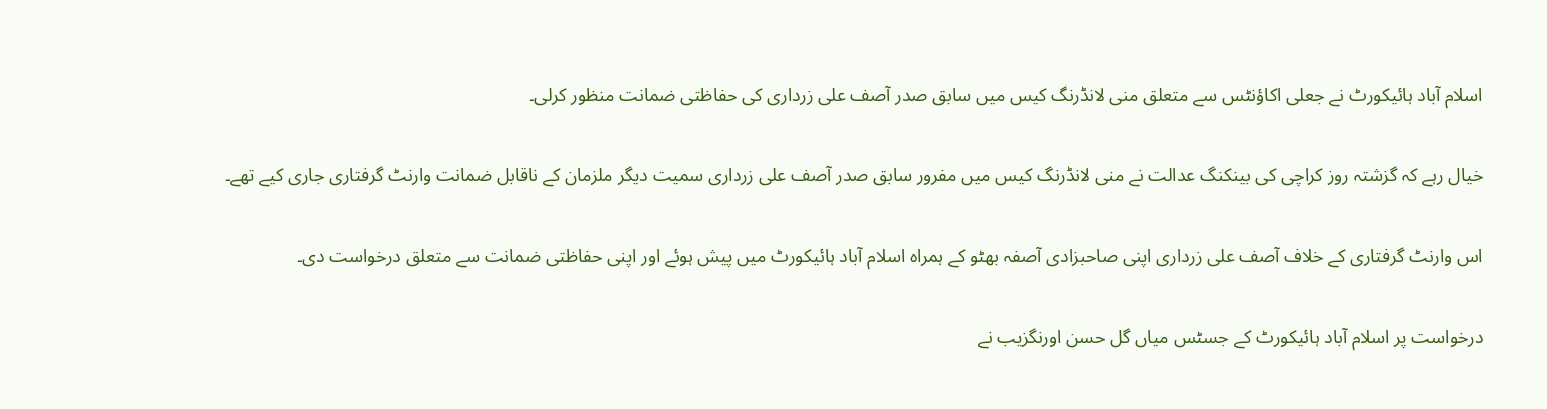اسلام آباد ہائیکورٹ نے جعلی اکاؤنٹس سے متعلق منی لانڈرنگ کیس میں سابق صدر آصف علی زرداری کی حفاظتی ضمانت منظور کرلی۔

خیال رہے کہ گزشتہ روز کراچی کی بینکنگ عدالت نے منی لانڈرنگ کیس میں مفرور سابق صدر آصف علی زرداری سمیت دیگر ملزمان کے ناقابل ضمانت وارنٹ گرفتاری جاری کیے تھے۔

اس وارنٹ گرفتاری کے خلاف آصف علی زرداری اپنی صاحبزادی آصفہ بھٹو کے ہمراہ اسلام آباد ہائیکورٹ میں پیش ہوئے اور اپنی حفاظتی ضمانت سے متعلق درخواست دی۔

درخواست پر اسلام آباد ہائیکورٹ کے جسٹس میاں گل حسن اورنگزیب نے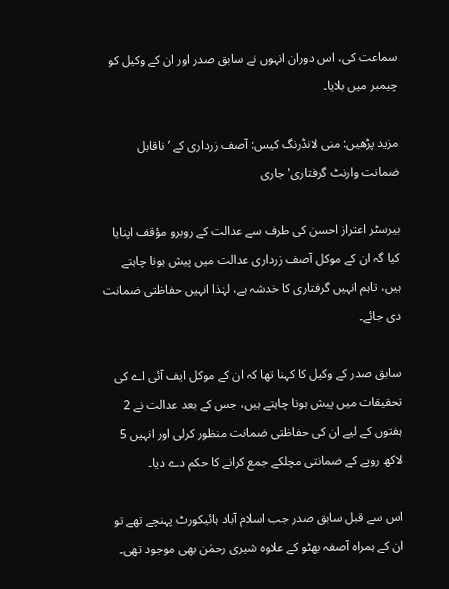سماعت کی، اس دوران انہوں نے سابق صدر اور ان کے وکیل کو چیمبر میں بلایا۔

مزید پڑھیں: منی لانڈرنگ کیس: آصف زرداری کے ’ناقابل ضمانت وارنٹ گرفتاری' جاری

بیرسٹر اعتراز احسن کی طرف سے عدالت کے روبرو مؤقف اپنایا کیا گہ ان کے موکل آصف زرداری عدالت میں پیش ہونا چاہتے ہیں، تاہم انہیں گرفتاری کا خدشہ ہے، لہٰذا انہیں حفاظتی ضمانت دی جائے۔

سابق صدر کے وکیل کا کہنا تھا کہ ان کے موکل ایف آئی اے کی تحقیقات میں پیش ہونا چاہتے ہیں، جس کے بعد عدالت نے 2 ہفتوں کے لیے ان کی حفاظتی ضمانت منظور کرلی اور انہیں 5 لاکھ روپے کے ضمانتی مچلکے جمع کرانے کا حکم دے دیا۔

اس سے قبل سابق صدر جب اسلام آباد ہائیکورٹ پہنچے تھے تو ان کے ہمراہ آصفہ بھٹو کے علاوہ شیری رحمٰن بھی موجود تھی۔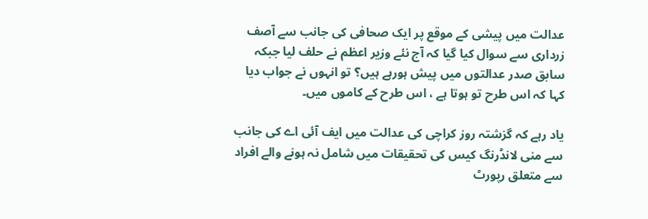عدالت میں پیشی کے موقع پر ایک صحافی کی جانب سے آصف زرداری سے سوال کیا گیا کہ آج نئے وزیر اعظم نے حلف لیا جبکہ سابق صدر عدالتوں میں پیش ہورہے ہیں؟ تو انہوں نے جواب دیا کہا کہ اس طرح تو ہوتا ہے ، اس طرح کے کاموں میں۔

یاد رہے کہ گزشتہ روز کراچی کی عدالت میں ایف آئی اے کی جانب سے منی لانڈرنگ کیس کی تحقیقات میں شامل نہ ہونے والے افراد سے متعلق رپورٹ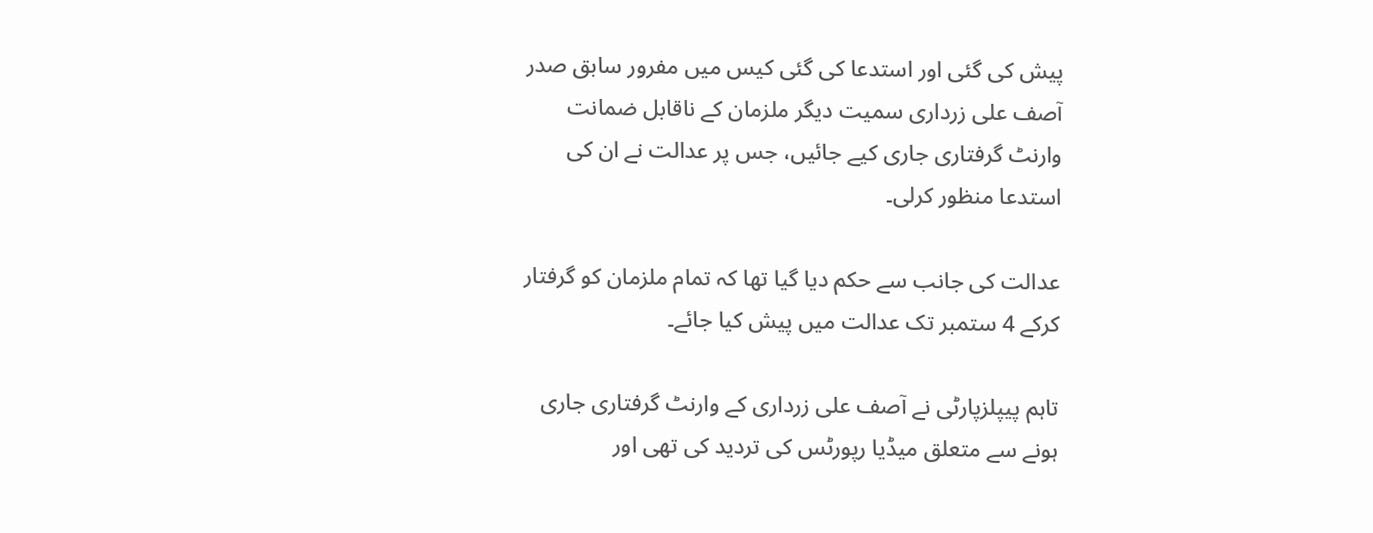پیش کی گئی اور استدعا کی گئی کیس میں مفرور سابق صدر آصف علی زرداری سمیت دیگر ملزمان کے ناقابل ضمانت وارنٹ گرفتاری جاری کیے جائیں، جس پر عدالت نے ان کی استدعا منظور کرلی۔

عدالت کی جانب سے حکم دیا گیا تھا کہ تمام ملزمان کو گرفتار کرکے 4 ستمبر تک عدالت میں پیش کیا جائے۔

تاہم پیپلزپارٹی نے آصف علی زرداری کے وارنٹ گرفتاری جاری ہونے سے متعلق میڈیا رپورٹس کی تردید کی تھی اور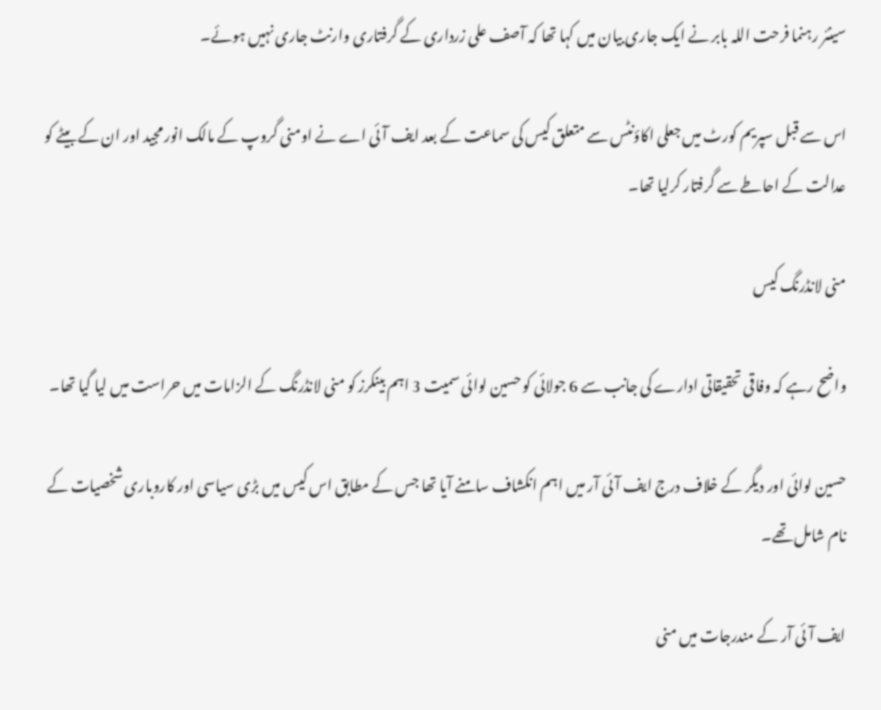سینئر رہنما فرحت اللہ بابر نے ایک جاری بیان میں کہا تھا کہ آصف علی زرداری کے گرفتاری وارنٹ جاری نہیں ہوئے۔

اس سے قبل سپریم کورٹ میں جعلی اکاؤنٹس سے متعلق کیس کی سماعت کے بعد ایف آئی اے نے اومنی گروپ کے مالک انور مجید اور ان کے بیٹے کو عدالت کے احاطے سے گرفتار کرلیا تھا۔

منی لانڈرنگ کیس

واضح رہے کہ وفاقی تحقیقاتی ادارے کی جانب سے 6 جولائی کو حسین لوائی سمیت 3 اہم بینکرز کو منی لانڈرنگ کے الزامات میں حراست میں لیا گیا تھا۔

حسین لوائی اور دیگر کے خلاف درج ایف آئی آر میں اہم انکشاف سامنے آیا تھا جس کے مطابق اس کیس میں بڑی سیاسی اور کاروباری شخصیات کے نام شامل تھے۔

ایف آئی آر کے مندرجات میں منی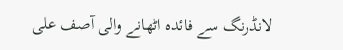لانڈرنگ سے فائدہ اٹھانے والی آصف علی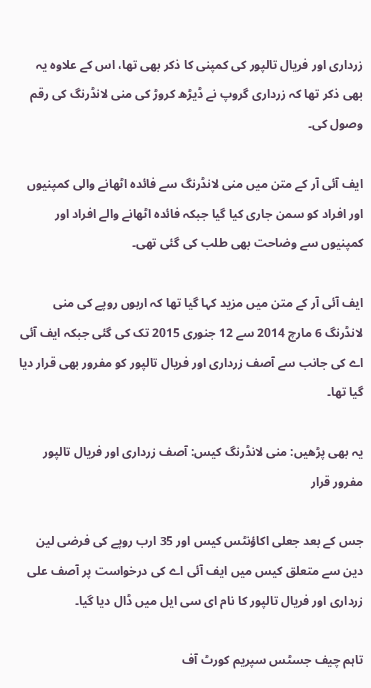زرداری اور فریال تالپور کی کمپنی کا ذکر بھی تھا، اس کے علاوہ یہ بھی ذکر تھا کہ زرداری گروپ نے ڈیڑھ کروڑ کی منی لانڈرنگ کی رقم وصول کی۔

ایف آئی آر کے متن میں منی لانڈرنگ سے فائدہ اٹھانے والی کمپنیوں اور افراد کو سمن جاری کیا گیا جبکہ فائدہ اٹھانے والے افراد اور کمپنیوں سے وضاحت بھی طلب کی گئی تھی۔

ایف آئی آر کے متن میں مزید کہا گیا تھا کہ اربوں روپے کی منی لانڈرنگ 6 مارچ 2014 سے 12 جنوری 2015 تک کی گئی جبکہ ایف آئی اے کی جانب سے آصف زرداری اور فریال تالپور کو مفرور بھی قرار دیا گیا تھا۔

یہ بھی پڑھیں: منی لانڈرنگ کیس: آصف زرداری اور فریال تالپور مفرور قرار

جس کے بعد جعلی اکاؤنٹس کیس اور 35 ارب روپے کی فرضی لین دین سے متعلق کیس میں ایف آئی اے کی درخواست پر آصف علی زرداری اور فریال تالپور کا نام ای سی ایل میں ڈال دیا گیا۔

تاہم چیف جسٹس سپریم کورٹ آف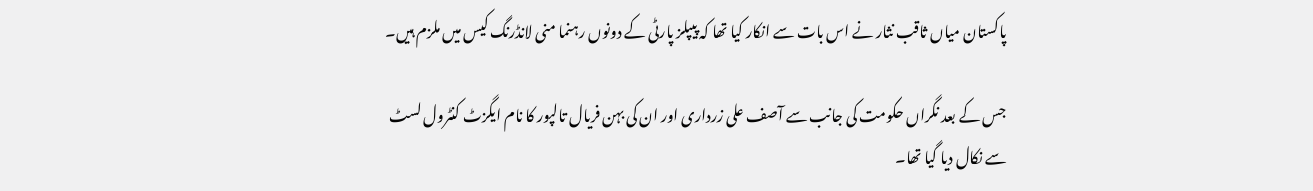پاکستان میاں ثاقب نثار نے اس بات سے انکار کیا تھا کہ پیپلز پارٹی کے دونوں رہنما منی لانڈرنگ کیس میں ملزم ہیں۔

جس کے بعد نگراں حکومت کی جانب سے آصف علی زرداری اور ان کی بہن فریال تالپور کا نام ایگزٹ کنٹرول لسٹ سے نکال دیا گیا تھا۔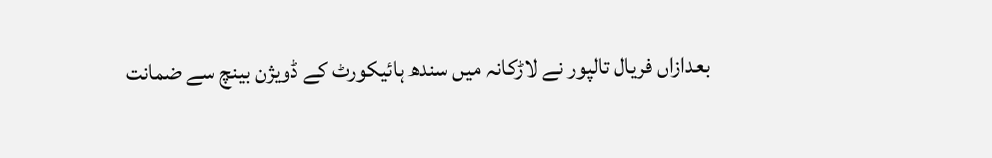بعدازاں فریال تالپور نے لاڑکانہ میں سندھ ہائیکورٹ کے ڈویژن بینچ سے ضمانت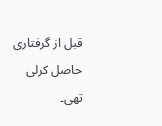قبل از گرفتاری حاصل کرلی تھی۔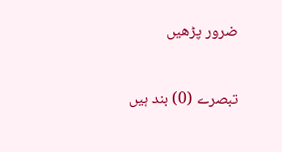ضرور پڑھیں

تبصرے (0) بند ہیں